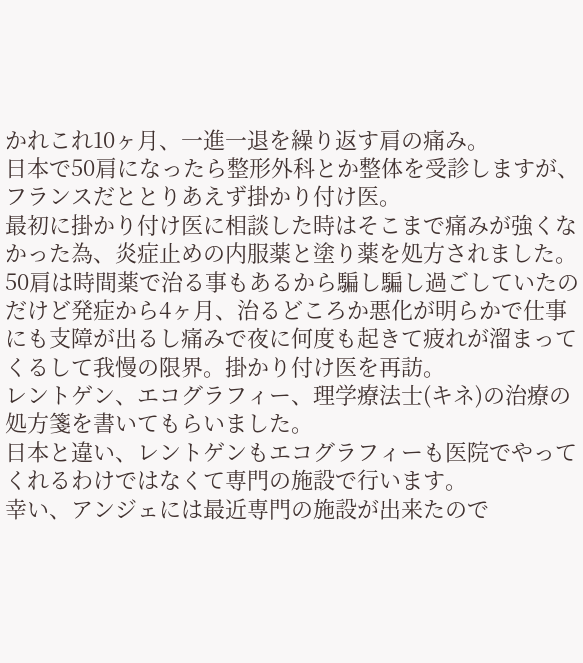かれこれ10ヶ月、一進一退を繰り返す肩の痛み。
日本で50肩になったら整形外科とか整体を受診しますが、フランスだととりあえず掛かり付け医。
最初に掛かり付け医に相談した時はそこまで痛みが強くなかった為、炎症止めの内服薬と塗り薬を処方されました。
50肩は時間薬で治る事もあるから騙し騙し過ごしていたのだけど発症から4ヶ月、治るどころか悪化が明らかで仕事にも支障が出るし痛みで夜に何度も起きて疲れが溜まってくるして我慢の限界。掛かり付け医を再訪。
レントゲン、エコグラフィー、理学療法士(キネ)の治療の処方箋を書いてもらいました。
日本と違い、レントゲンもエコグラフィーも医院でやってくれるわけではなくて専門の施設で行います。
幸い、アンジェには最近専門の施設が出来たので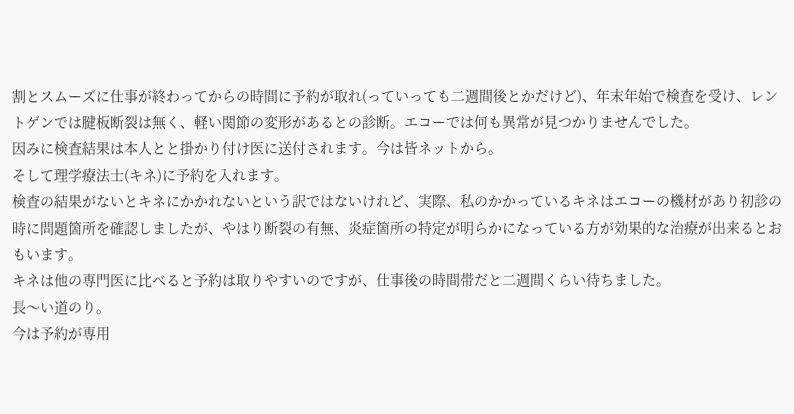割とスムーズに仕事が終わってからの時間に予約が取れ(っていっても二週間後とかだけど)、年末年始で検査を受け、レントゲンでは腱板断裂は無く、軽い関節の変形があるとの診断。エコーでは何も異常が見つかりませんでした。
因みに検査結果は本人とと掛かり付け医に送付されます。今は皆ネットから。
そして理学療法士(キネ)に予約を入れます。
検査の結果がないとキネにかかれないという訳ではないけれど、実際、私のかかっているキネはエコーの機材があり初診の時に問題箇所を確認しましたが、やはり断裂の有無、炎症箇所の特定が明らかになっている方が効果的な治療が出来るとおもいます。
キネは他の専門医に比べると予約は取りやすいのですが、仕事後の時間帯だと二週間くらい待ちました。
長〜い道のり。
今は予約が専用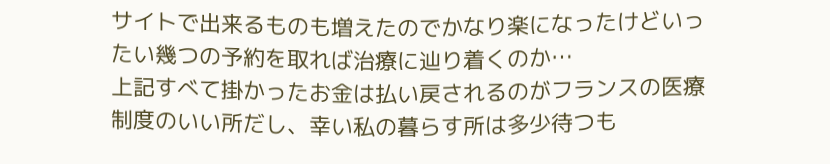サイトで出来るものも増えたのでかなり楽になったけどいったい幾つの予約を取れば治療に辿り着くのか…
上記すべて掛かったお金は払い戻されるのがフランスの医療制度のいい所だし、幸い私の暮らす所は多少待つも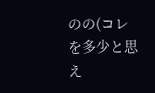のの(コレを多少と思え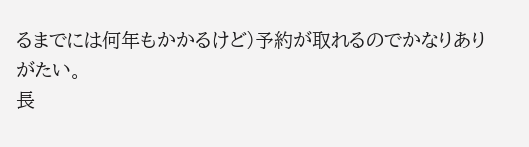るまでには何年もかかるけど)予約が取れるのでかなりありがたい。
長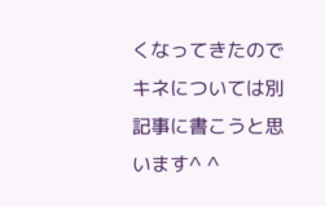くなってきたのでキネについては別記事に書こうと思います^ ^